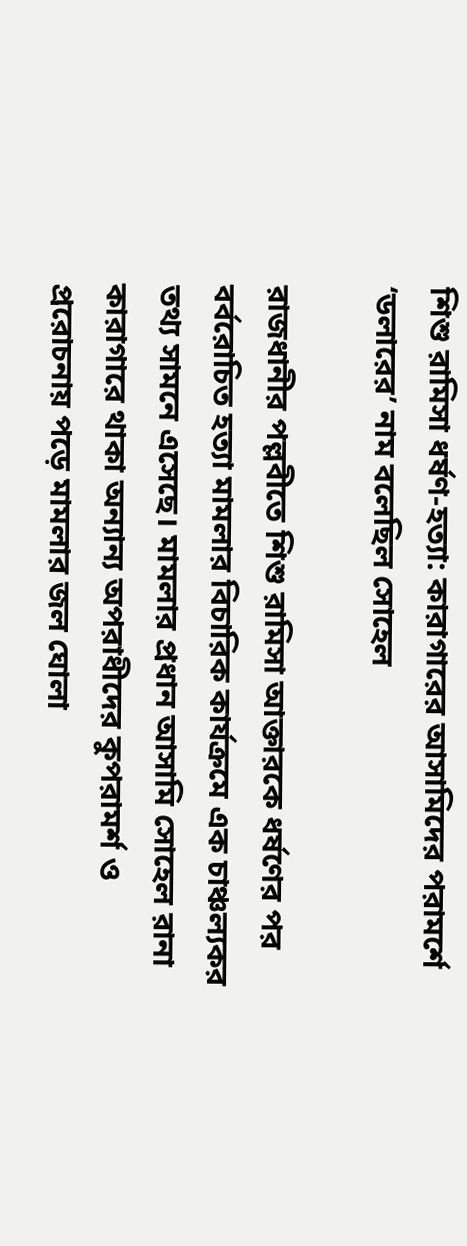শিশু রামিসা ধর্ষণ-হত্যা: কারাগারের আসামিদের পরামর্শে ‘ডলারের’ নাম বলেছিল সোহেল

রাজধানীর পল্লবীতে শিশু রামিসা আক্তারকে ধর্ষণের পর বর্বরোচিত হত্যা মামলার বিচারিক কার্যক্রমে এক চাঞ্চল্যকর তথ্য সামনে এসেছে। মামলার প্রধান আসামি সোহেল রানা কারাগারে থাকা অন্যান্য অপরাধীদের কুপরামর্শ ও প্ররোচনায় পড়ে মামলার জল ঘোলা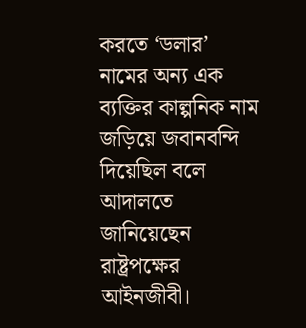করতে ‘ডলার’ নামের অন্য এক ব্যক্তির কাল্পনিক নাম জড়িয়ে জবানবন্দি দিয়েছিল বলে আদালতে জানিয়েছেন রাষ্ট্রপক্ষের আইনজীবী।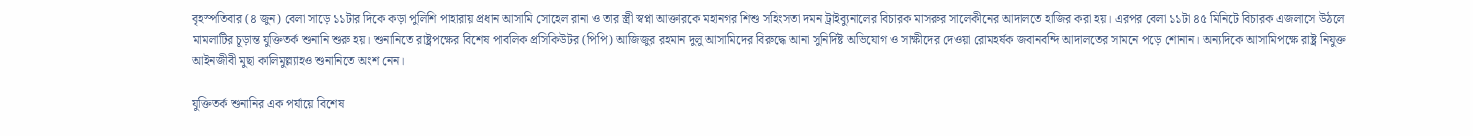বৃহস্পতিবার (৪ জুন) বেলা সাড়ে ১১টার দিকে কড়া পুলিশি পাহারায় প্রধান আসামি সোহেল রানা ও তার স্ত্রী স্বপ্না আক্তারকে মহানগর শিশু সহিংসতা দমন ট্রাইব্যুনালের বিচারক মাসরুর সালেকীনের আদালতে হাজির করা হয়। এরপর বেলা ১১টা ৪৫ মিনিটে বিচারক এজলাসে উঠলে মামলাটির চূড়ান্ত যুক্তিতর্ক শুনানি শুরু হয়। শুনানিতে রাষ্ট্রপক্ষের বিশেষ পাবলিক প্রসিকিউটর (পিপি) আজিজুর রহমান দুলু আসামিদের বিরুদ্ধে আনা সুনির্দিষ্ট অভিযোগ ও সাক্ষীদের দেওয়া রোমহর্ষক জবানবন্দি আদালতের সামনে পড়ে শোনান। অন্যদিকে আসামিপক্ষে রাষ্ট্র নিযুক্ত আইনজীবী মুছা কালিমুল্ল্যাহও শুনানিতে অংশ নেন।

যুক্তিতর্ক শুনানির এক পর্যায়ে বিশেষ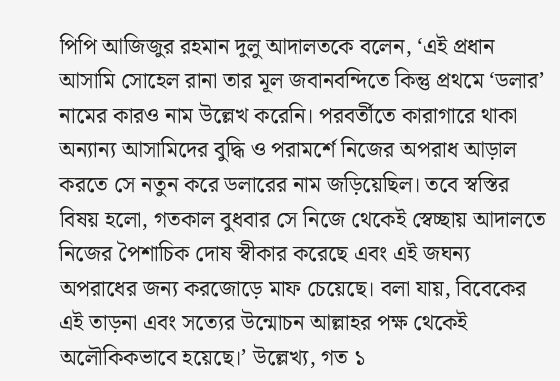পিপি আজিজুর রহমান দুলু আদালতকে বলেন, ‘এই প্রধান আসামি সোহেল রানা তার মূল জবানবন্দিতে কিন্তু প্রথমে ‘ডলার’ নামের কারও নাম উল্লেখ করেনি। পরবর্তীতে কারাগারে থাকা অন্যান্য আসামিদের বুদ্ধি ও পরামর্শে নিজের অপরাধ আড়াল করতে সে নতুন করে ডলারের নাম জড়িয়েছিল। তবে স্বস্তির বিষয় হলো, গতকাল বুধবার সে নিজে থেকেই স্বেচ্ছায় আদালতে নিজের পৈশাচিক দোষ স্বীকার করেছে এবং এই জঘন্য অপরাধের জন্য করজোড়ে মাফ চেয়েছে। বলা যায়, বিবেকের এই তাড়না এবং সত্যের উন্মোচন আল্লাহর পক্ষ থেকেই অলৌকিকভাবে হয়েছে।’ উল্লেখ্য, গত ১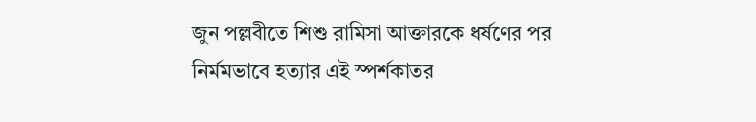জুন পল্লবীতে শিশু রামিসা আক্তারকে ধর্ষণের পর নির্মমভাবে হত্যার এই স্পর্শকাতর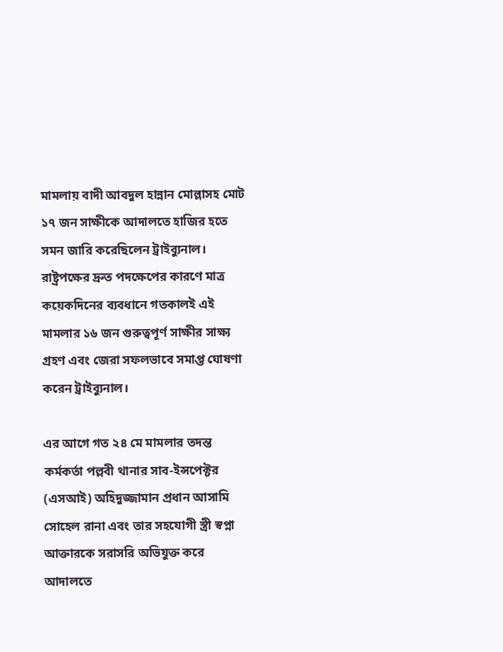মামলায় বাদী আবদুল হান্নান মোল্লাসহ মোট ১৭ জন সাক্ষীকে আদালতে হাজির হতে সমন জারি করেছিলেন ট্রাইব্যুনাল। রাষ্ট্রপক্ষের দ্রুত পদক্ষেপের কারণে মাত্র কয়েকদিনের ব্যবধানে গতকালই এই মামলার ১৬ জন গুরুত্বপূর্ণ সাক্ষীর সাক্ষ্য গ্রহণ এবং জেরা সফলভাবে সমাপ্ত ঘোষণা করেন ট্রাইব্যুনাল।

এর আগে গত ২৪ মে মামলার তদন্ত কর্মকর্তা পল্লবী থানার সাব-ইন্সপেক্টর (এসআই) অহিদুজ্জামান প্রধান আসামি সোহেল রানা এবং তার সহযোগী স্ত্রী স্বপ্না আক্তারকে সরাসরি অভিযুক্ত করে আদালতে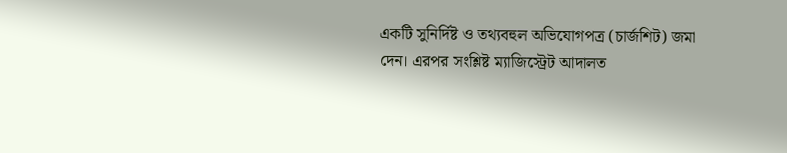একটি সুনির্দিষ্ট ও তথ্যবহুল অভিযোগপত্র (চার্জশিট) জমা দেন। এরপর সংশ্লিষ্ট ম্যাজিস্ট্রেট আদালত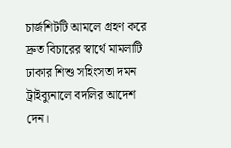চার্জশিটটি আমলে গ্রহণ করে দ্রুত বিচারের স্বার্থে মামলাটি ঢাকার শিশু সহিংসতা দমন ট্রাইব্যুনালে বদলির আদেশ দেন।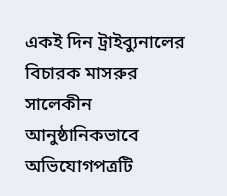একই দিন ট্রাইব্যুনালের বিচারক মাসরুর সালেকীন আনুষ্ঠানিকভাবে অভিযোগপত্রটি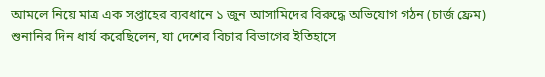আমলে নিয়ে মাত্র এক সপ্তাহের ব্যবধানে ১ জুন আসামিদের বিরুদ্ধে অভিযোগ গঠন (চার্জ ফ্রেম) শুনানির দিন ধার্য করেছিলেন, যা দেশের বিচার বিভাগের ইতিহাসে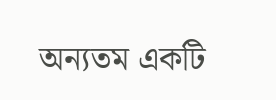অন্যতম একটি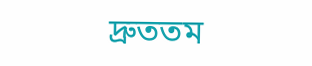দ্রুততম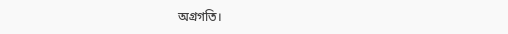অগ্রগতি।